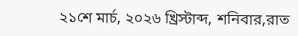২১শে মার্চ, ২০২৬ খ্রিস্টাব্দ, শনিবার,রাত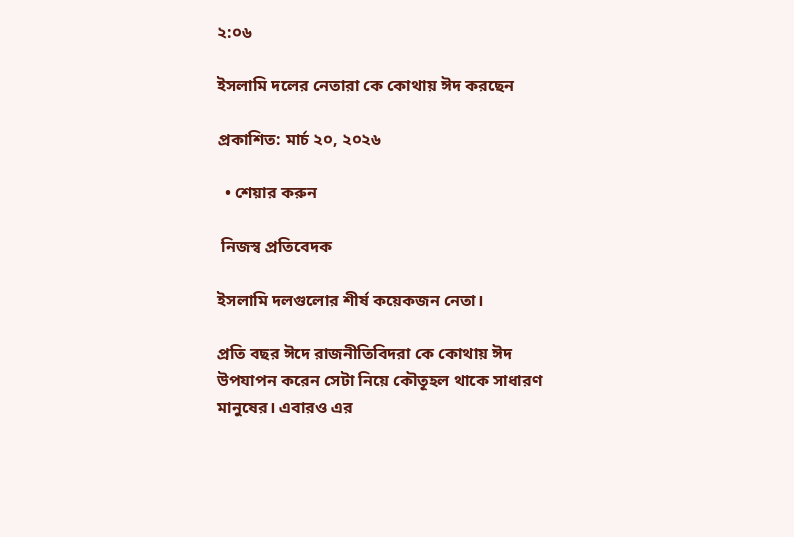২:০৬

ইসলামি দলের নেতারা কে কোথায় ঈদ করছেন

প্রকাশিত: মার্চ ২০, ২০২৬

  • শেয়ার করুন

 নিজস্ব প্রতিবেদক

ইসলামি দলগুলোর শীর্ষ কয়েকজন নেতা।

প্রতি বছর ঈদে রাজনীতিবিদরা কে কোথায় ঈদ উপযাপন করেন সেটা নিয়ে কৌতূহল থাকে সাধারণ মানুষের। এবারও এর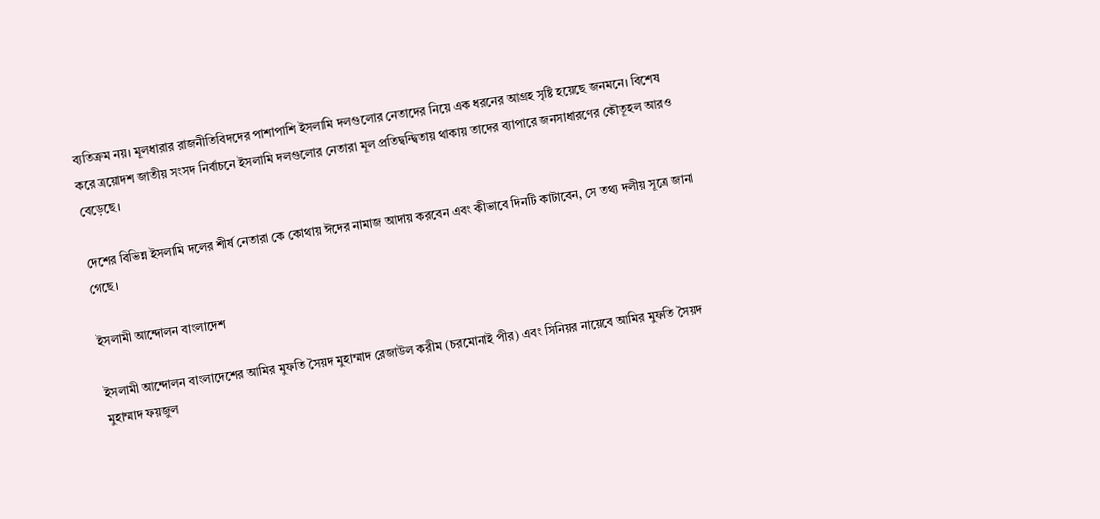ব্যতিক্রম নয়। মূলধারার রাজনীতিবিদদের পাশাপাশি ইসলামি দলগুলোর নেতাদের নিয়ে এক ধরনের আগ্রহ সৃষ্টি হয়েছে জনমনে। বিশেষ করে ত্রয়োদশ জাতীয় সংসদ নির্বাচনে ইসলামি দলগুলোর নেতারা মূল প্রতিদ্বন্দ্বিতায় থাকায় তাদের ব্যাপারে জনসাধারণের কৌতূহল আরও বেড়েছে।

দেশের বিভিন্ন ইসলামি দলের শীর্ষ নেতারা কে কোথায় ঈদের নামাজ আদায় করবেন এবং কীভাবে দিনটি কাটাবেন, সে তথ্য দলীয় সূত্রে জানা গেছে।

ইসলামী আন্দোলন বাংলাদেশ

ইসলামী আন্দোলন বাংলাদেশের আমির মুফতি সৈয়দ মুহাম্মাদ রেজাউল করীম (চরমোনাই পীর) এবং সিনিয়র নায়েবে আমির মুফতি সৈয়দ মুহাম্মাদ ফয়জুল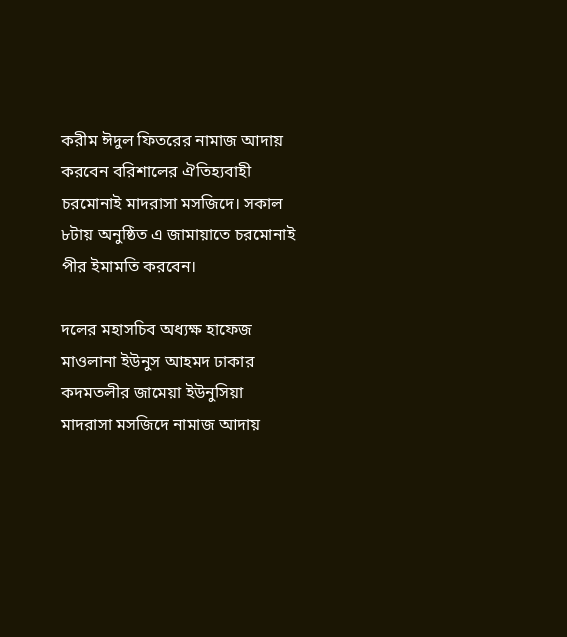করীম ঈদুল ফিতরের নামাজ আদায় করবেন বরিশালের ঐতিহ্যবাহী চরমোনাই মাদরাসা মসজিদে। সকাল ৮টায় অনুষ্ঠিত এ জামায়াতে চরমোনাই পীর ইমামতি করবেন।

দলের মহাসচিব অধ্যক্ষ হাফেজ মাওলানা ইউনুস আহমদ ঢাকার কদমতলীর জামেয়া ইউনুসিয়া মাদরাসা মসজিদে নামাজ আদায়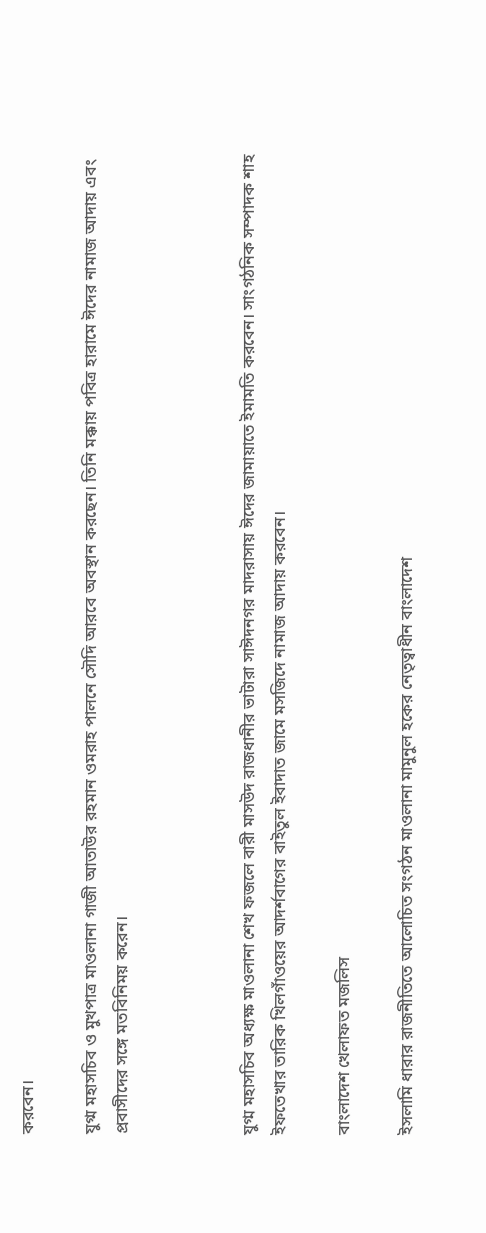করবেন।

যুগ্ম মহাসচিব ও মুখপাত্র মাওলানা গাজী আতাউর রহমান ওমরাহ পালনে সৌদি আরবে অবস্থান করছেন। তিনি মক্কায় পবিত্র হারামে ঈদের নামাজ আদায় এবং প্রবাসীদের সঙ্গে মতবিনিময় করেন।



যুগ্ম মহাসচিব অধ্যক্ষ মাওলানা শেখ ফজলে বারী মাসউদ রাজধানীর ভাটারা সাঈদনগর মাদরাসায় ঈদের জামায়াতে ইমামতি করবেন। সাংগঠনিক সম্পাদক শাহ ইফতেখার তারিক খিলগাঁওয়ের আদর্শবাগের বাইতুল ইবাদাত জামে মসজিদে নামাজ আদায় করবেন।

বাংলাদেশ খেলাফত মজলিস

ইসলামি ধারার রাজনীতিতে আলোচিত সংগঠন মাওলানা মামুনুল হকের নেতৃত্বাধীন বাংলাদেশ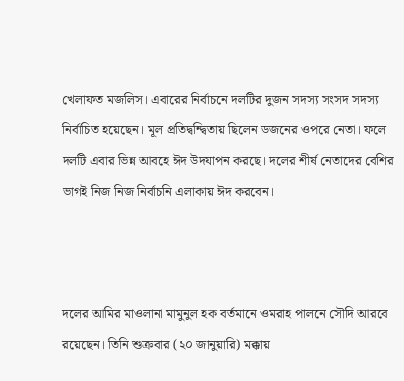খেলাফত মজলিস। এবারের নির্বাচনে দলটির দুজন সদস্য সংসদ সদস্য নির্বাচিত হয়েছেন। মূল প্রতিদ্বন্দ্বিতায় ছিলেন ডজনের ওপরে নেতা। ফলে দলটি এবার ভিন্ন আবহে ঈদ উদযাপন করছে। দলের শীর্ষ নেতাদের বেশির ভাগই নিজ নিজ নির্বাচনি এলাকায় ঈদ করবেন।



দলের আমির মাওলানা মামুনুল হক বর্তমানে ওমরাহ পালনে সৌদি আরবে রয়েছেন। তিনি শুক্রবার (২০ জানুয়ারি) মক্কায়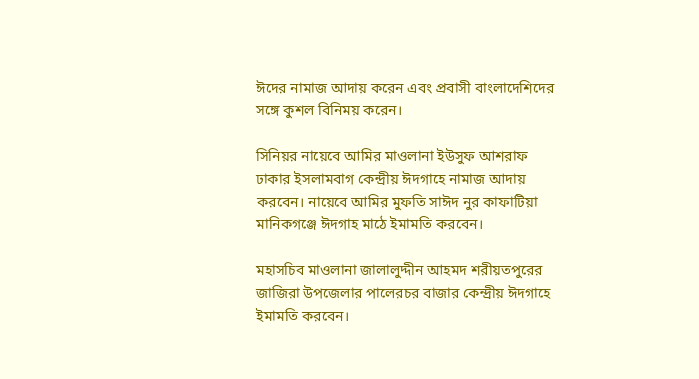ঈদের নামাজ আদায় করেন এবং প্রবাসী বাংলাদেশিদের সঙ্গে কুশল বিনিময় করেন।

সিনিয়র নায়েবে আমির মাওলানা ইউসুফ আশরাফ ঢাকার ইসলামবাগ কেন্দ্রীয় ঈদগাহে নামাজ আদায় করবেন। নায়েবে আমির মুফতি সাঈদ নুর কাফাটিয়া মানিকগঞ্জে ঈদগাহ মাঠে ইমামতি করবেন।

মহাসচিব মাওলানা জালালুদ্দীন আহমদ শরীয়তপুরের জাজিরা উপজেলার পালেরচর বাজার কেন্দ্রীয় ঈদগাহে ইমামতি করবেন।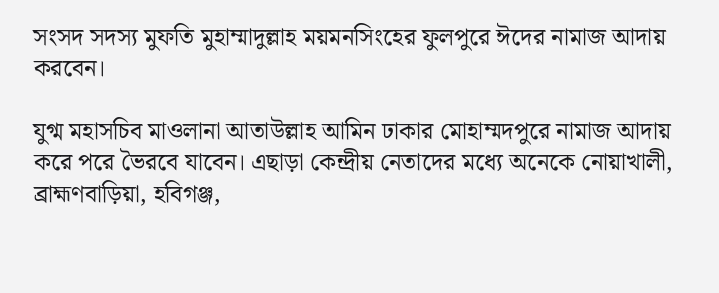সংসদ সদস্য মুফতি মুহাম্মাদুল্লাহ ময়মনসিংহের ফুলপুরে ঈদের নামাজ আদায় করবেন।

যুগ্ম মহাসচিব মাওলানা আতাউল্লাহ আমিন ঢাকার মোহাম্মদপুরে নামাজ আদায় করে পরে ভৈরবে যাবেন। এছাড়া কেন্দ্রীয় নেতাদের মধ্যে অনেকে নোয়াখালী, ব্রাহ্মণবাড়িয়া, হবিগঞ্জ,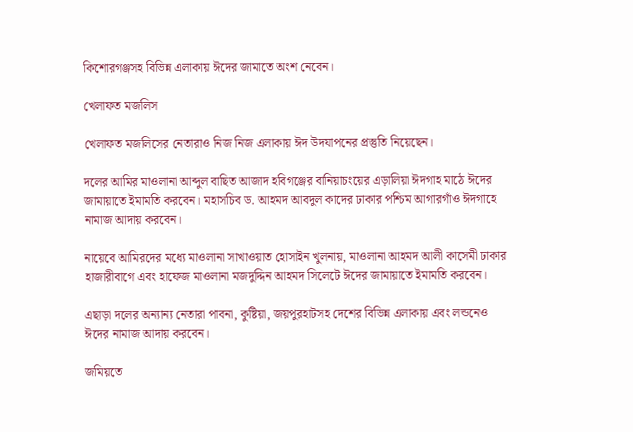কিশোরগঞ্জসহ বিভিন্ন এলাকায় ঈদের জামাতে অংশ নেবেন।

খেলাফত মজলিস

খেলাফত মজলিসের নেতারাও নিজ নিজ এলাকায় ঈদ উদযাপনের প্রস্তুতি নিয়েছেন।

দলের আমির মাওলানা আব্দুল বাছিত আজাদ হবিগঞ্জের বানিয়াচংয়ের এড়ালিয়া ঈদগাহ মাঠে ঈদের জামায়াতে ইমামতি করবেন। মহাসচিব ড. আহমদ আবদুল কাদের ঢাকার পশ্চিম আগারগাঁও ঈদগাহে নামাজ আদায় করবেন।

নায়েবে আমিরদের মধ্যে মাওলানা সাখাওয়াত হোসাইন খুলনায়, মাওলানা আহমদ আলী কাসেমী ঢাকার হাজারীবাগে এবং হাফেজ মাওলানা মজদুদ্দিন আহমদ সিলেটে ঈদের জামায়াতে ইমামতি করবেন।

এছাড়া দলের অন্যান্য নেতারা পাবনা, কুষ্টিয়া, জয়পুরহাটসহ দেশের বিভিন্ন এলাকায় এবং লন্ডনেও ঈদের নামাজ আদায় করবেন।

জমিয়তে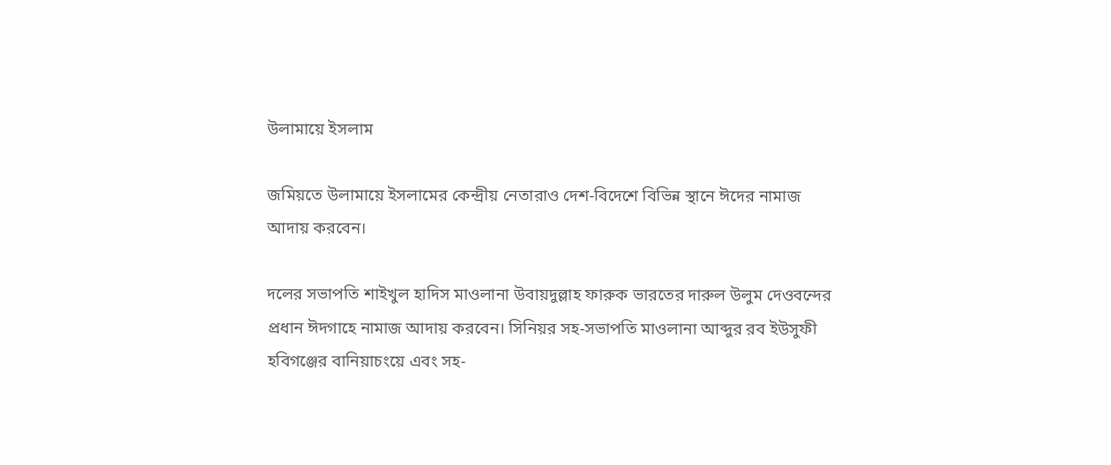উলামায়ে ইসলাম

জমিয়তে উলামায়ে ইসলামের কেন্দ্রীয় নেতারাও দেশ-বিদেশে বিভিন্ন স্থানে ঈদের নামাজ আদায় করবেন।

দলের সভাপতি শাইখুল হাদিস মাওলানা উবায়দুল্লাহ ফারুক ভারতের দারুল উলুম দেওবন্দের প্রধান ঈদগাহে নামাজ আদায় করবেন। সিনিয়র সহ-সভাপতি মাওলানা আব্দুর রব ইউসুফী হবিগঞ্জের বানিয়াচংয়ে এবং সহ-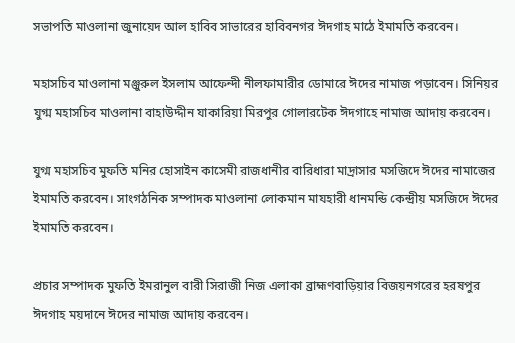সভাপতি মাওলানা জুনায়েদ আল হাবিব সাভারের হাবিবনগর ঈদগাহ মাঠে ইমামতি করবেন।

মহাসচিব মাওলানা মঞ্জুরুল ইসলাম আফেন্দী নীলফামারীর ডোমারে ঈদের নামাজ পড়াবেন। সিনিয়র যুগ্ম মহাসচিব মাওলানা বাহাউদ্দীন যাকারিয়া মিরপুর গোলারটেক ঈদগাহে নামাজ আদায় করবেন।

যুগ্ম মহাসচিব মুফতি মনির হোসাইন কাসেমী রাজধানীর বারিধারা মাদ্রাসার মসজিদে ঈদের নামাজের ইমামতি করবেন। সাংগঠনিক সম্পাদক মাওলানা লোকমান মাযহারী ধানমন্ডি কেন্দ্রীয় মসজিদে ঈদের ইমামতি করবেন।

প্রচার সম্পাদক মুফতি ইমরানুল বারী সিরাজী নিজ এলাকা ব্রাহ্মণবাড়িয়ার বিজয়নগরের হরষপুর ঈদগাহ ময়দানে ঈদের নামাজ আদায় করবেন।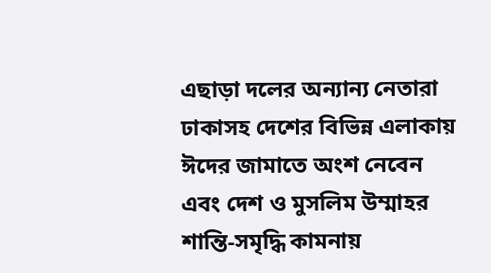এছাড়া দলের অন্যান্য নেতারা ঢাকাসহ দেশের বিভিন্ন এলাকায় ঈদের জামাতে অংশ নেবেন এবং দেশ ও মুসলিম উম্মাহর শান্তি-সমৃদ্ধি কামনায়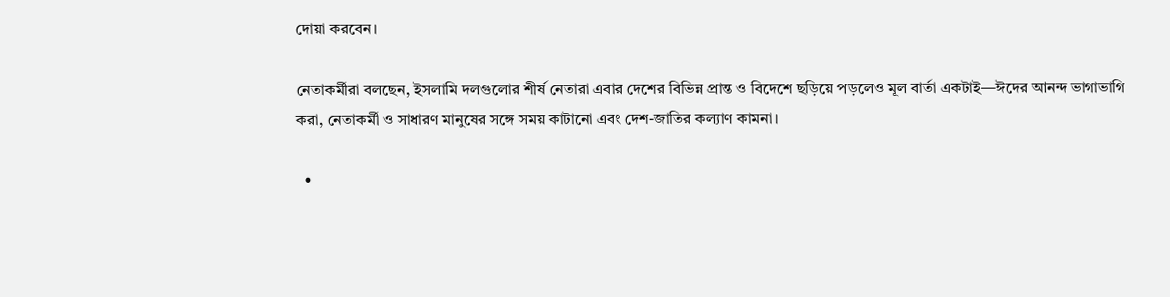দোয়া করবেন।

নেতাকর্মীরা বলছেন, ইসলামি দলগুলোর শীর্ষ নেতারা এবার দেশের বিভিন্ন প্রান্ত ও বিদেশে ছড়িয়ে পড়লেও মূল বার্তা একটাই—ঈদের আনন্দ ভাগাভাগি করা, নেতাকর্মী ও সাধারণ মানুষের সঙ্গে সময় কাটানো এবং দেশ-জাতির কল্যাণ কামনা।

  •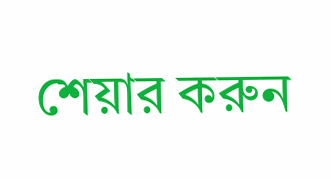শেয়ার করুন